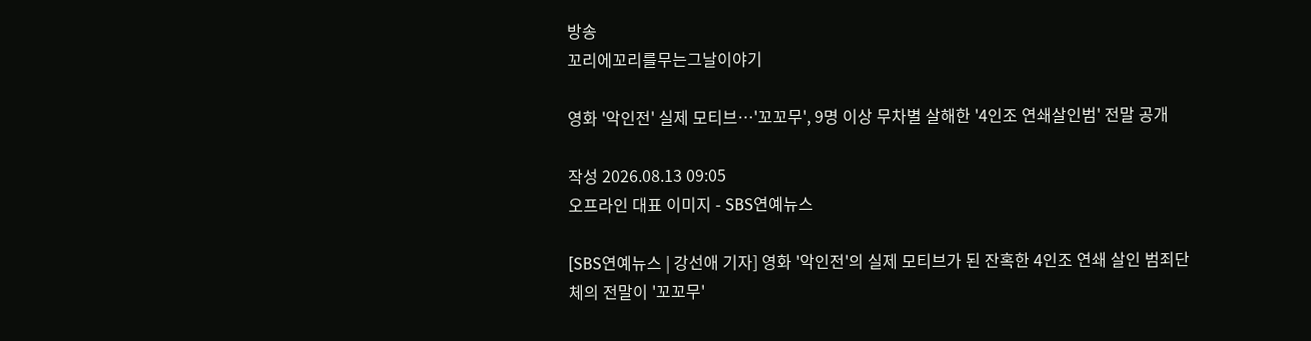방송
꼬리에꼬리를무는그날이야기

영화 '악인전' 실제 모티브…'꼬꼬무', 9명 이상 무차별 살해한 '4인조 연쇄살인범' 전말 공개

작성 2026.08.13 09:05
오프라인 대표 이미지 - SBS연예뉴스

[SBS연예뉴스 | 강선애 기자] 영화 '악인전'의 실제 모티브가 된 잔혹한 4인조 연쇄 살인 범죄단체의 전말이 '꼬꼬무'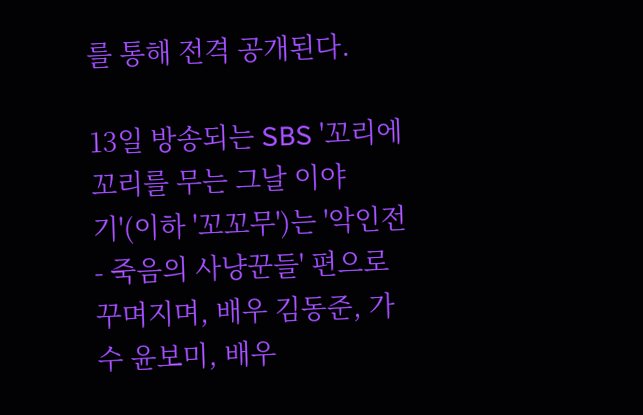를 통해 전격 공개된다.

13일 방송되는 SBS '꼬리에 꼬리를 무는 그날 이야기'(이하 '꼬꼬무')는 '악인전 - 죽음의 사냥꾼들' 편으로 꾸며지며, 배우 김동준, 가수 윤보미, 배우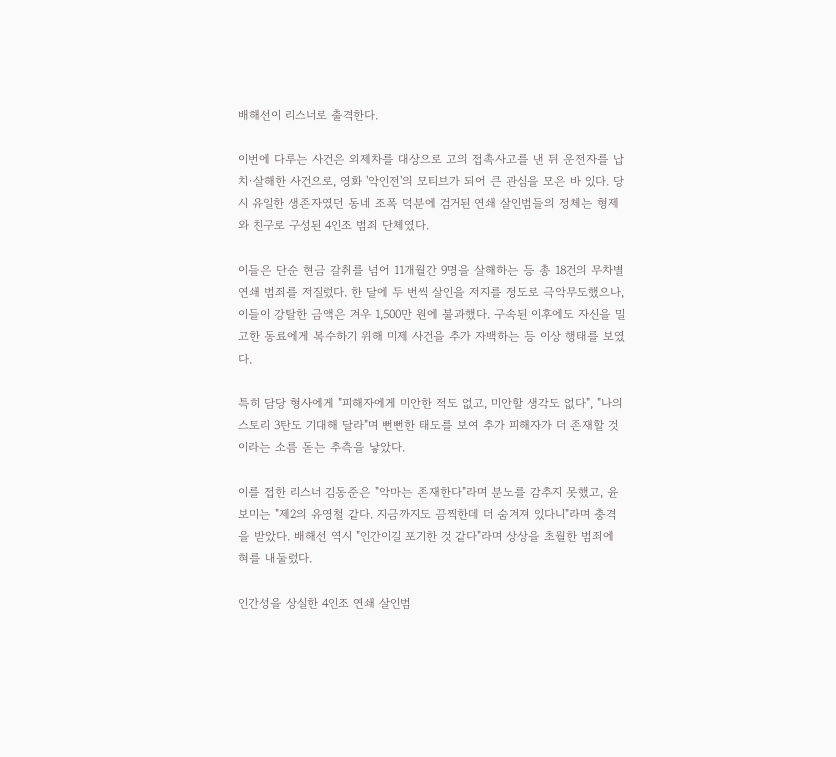배해선이 리스너로 출격한다.

이번에 다루는 사건은 외제차를 대상으로 고의 접촉사고를 낸 뒤 운전자를 납치·살해한 사건으로, 영화 '악인전'의 모티브가 되어 큰 관심을 모은 바 있다. 당시 유일한 생존자였던 동네 조폭 덕분에 검거된 연쇄 살인범들의 정체는 형제와 친구로 구성된 4인조 범죄 단체였다.

이들은 단순 현금 갈취를 넘어 11개월간 9명을 살해하는 등 총 18건의 무차별 연쇄 범죄를 저질렀다. 한 달에 두 번씩 살인을 저지를 정도로 극악무도했으나, 이들이 강탈한 금액은 겨우 1,500만 원에 불과했다. 구속된 이후에도 자신을 밀고한 동료에게 복수하기 위해 미제 사건을 추가 자백하는 등 이상 행태를 보였다.

특히 담당 형사에게 "피해자에게 미안한 적도 없고, 미안할 생각도 없다", "나의 스토리 3탄도 기대해 달라"며 뻔뻔한 태도를 보여 추가 피해자가 더 존재할 것이라는 소름 돋는 추측을 낳았다.

이를 접한 리스너 김동준은 "악마는 존재한다"라며 분노를 감추지 못했고, 윤보미는 "제2의 유영철 같다. 지금까지도 끔찍한데 더 숨겨져 있다니"라며 충격을 받았다. 배해선 역시 "인간이길 포기한 것 같다"라며 상상을 초월한 범죄에 혀를 내둘렀다.

인간성을 상실한 4인조 연쇄 살인범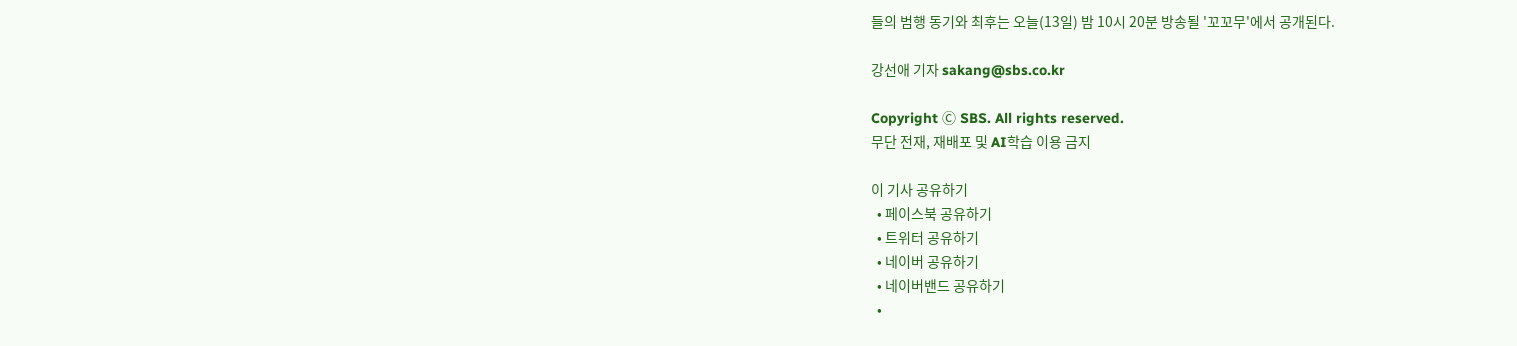들의 범행 동기와 최후는 오늘(13일) 밤 10시 20분 방송될 '꼬꼬무'에서 공개된다.

강선애 기자 sakang@sbs.co.kr

Copyright Ⓒ SBS. All rights reserved.
무단 전재, 재배포 및 AI학습 이용 금지

이 기사 공유하기
  • 페이스북 공유하기
  • 트위터 공유하기
  • 네이버 공유하기
  • 네이버밴드 공유하기
  •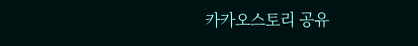카카오스토리 공유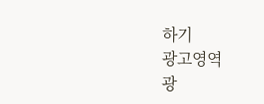하기
광고영역
광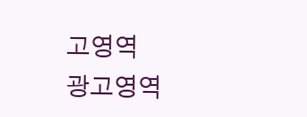고영역
광고영역